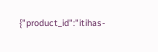{"product_id":"itihas-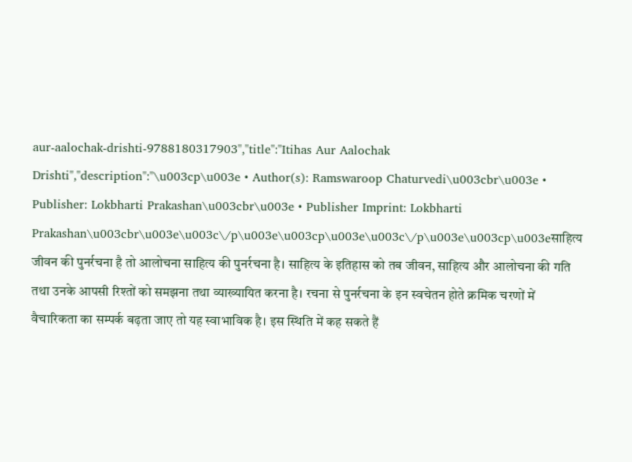aur-aalochak-drishti-9788180317903","title":"Itihas Aur Aalochak Drishti","description":"\u003cp\u003e • Author(s): Ramswaroop Chaturvedi\u003cbr\u003e • Publisher: Lokbharti Prakashan\u003cbr\u003e • Publisher Imprint: Lokbharti Prakashan\u003cbr\u003e\u003c\/p\u003e\u003cp\u003e\u003c\/p\u003e\u003cp\u003eसाहित्य जीवन की पुनर्रचना है तो आलोचना साहित्य की पुनर्रचना है। साहित्य के इतिहास को तब जीवन, साहित्य और आलोचना की गति तथा उनके आपसी रिश्तों को समझना तथा व्याख्यायित करना है। रचना से पुनर्रचना के इन स्वचेतन होते क्रमिक चरणों में वैचारिकता का सम्पर्क बढ़ता जाए तो यह स्वाभाविक है। इस स्थिति में कह सकते हैं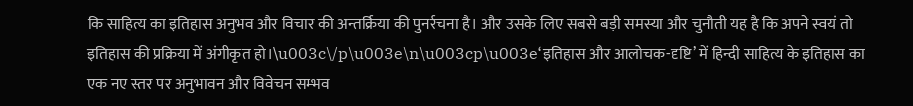कि साहित्य का इतिहास अनुभव और विचार की अन्तर्क्रिया की पुनर्रचना है। और उसके लिए सबसे बड़ी समस्या और चुनौती यह है कि अपने स्वयं तो इतिहास की प्रक्रिया में अंगीकृत हो।\u003c\/p\u003e\n\u003cp\u003e‘इतिहास और आलोचक-दृष्टि’ में हिन्दी साहित्य के इतिहास का एक नए स्तर पर अनुभावन और विवेचन सम्भव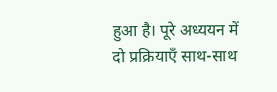हुआ है। पूरे अध्ययन में दो प्रक्रियाएँ साथ-साथ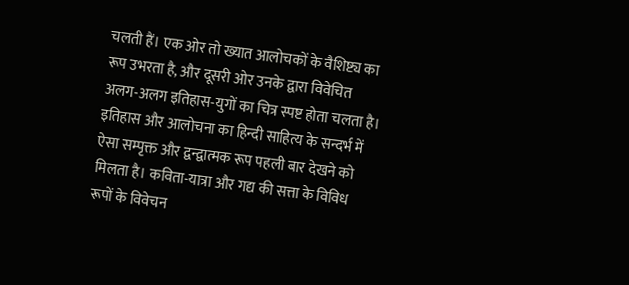चलती हैं। एक ओर तो ख्यात आलोचकों के वैशिष्ट्य का रूप उभरता है, और दूसरी ओर उनके द्वारा विवेचित अलग-अलग इतिहास-युगों का चित्र स्पष्ट होता चलता है। इतिहास और आलोचना का हिन्दी साहित्य के सन्दर्भ में ऐसा सम्पृक्त और द्वन्द्वात्मक रूप पहली बार देखने को मिलता है। कविता-यात्रा और गद्य की सत्ता के विविध रूपों के विवेचन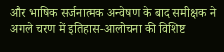और भाषिक सर्जनात्मक अन्वेषण के बाद समीक्षक ने अगले चरण में इतिहास-आलोचना की विशिष्ट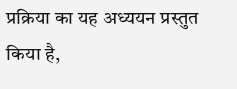प्रक्रिया का यह अध्ययन प्रस्तुत किया है,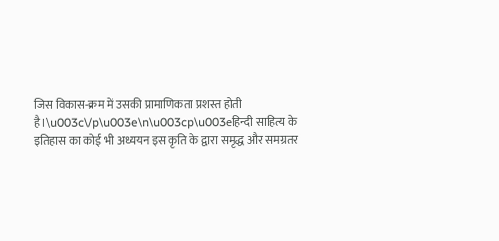जिस विकास-क्रम में उसकी प्रामाणिकता प्रशस्त होती है।\u003c\/p\u003e\n\u003cp\u003eहिन्दी साहित्य के इतिहास का कोई भी अध्ययन इस कृति के द्वारा समृद्ध और समग्रतर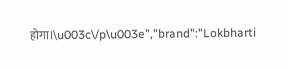होगा।\u003c\/p\u003e","brand":"Lokbharti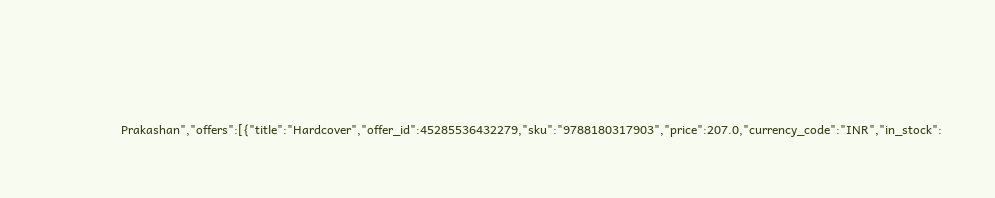Prakashan","offers":[{"title":"Hardcover","offer_id":45285536432279,"sku":"9788180317903","price":207.0,"currency_code":"INR","in_stock":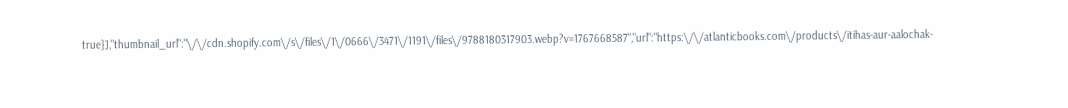true}],"thumbnail_url":"\/\/cdn.shopify.com\/s\/files\/1\/0666\/3471\/1191\/files\/9788180317903.webp?v=1767668587","url":"https:\/\/atlanticbooks.com\/products\/itihas-aur-aalochak-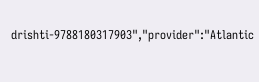drishti-9788180317903","provider":"Atlantic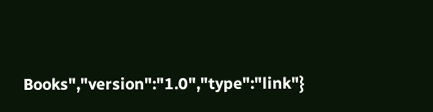Books","version":"1.0","type":"link"}